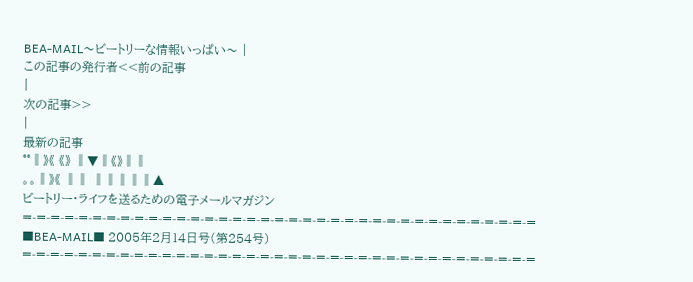BEA-MAIL〜ビートリーな情報いっぱい〜 |
この記事の発行者<<前の記事
|
次の記事>>
|
最新の記事
°°‖》《 《》 ‖▼‖《》‖‖
。。‖》《 ‖‖ ‖‖‖‖‖▲
ビートリー・ライフを送るための電子メールマガジン
=-=-=-=-=-=-=-=-=-=-=-=-=-=-=-=-=-=-=-=-=-=-=-=-=-=-=-=-=-=-=-=-=-=-=-=-=
■BEA-MAIL■ 2005年2月14日号(第254号)
=-=-=-=-=-=-=-=-=-=-=-=-=-=-=-=-=-=-=-=-=-=-=-=-=-=-=-=-=-=-=-=-=-=-=-=-=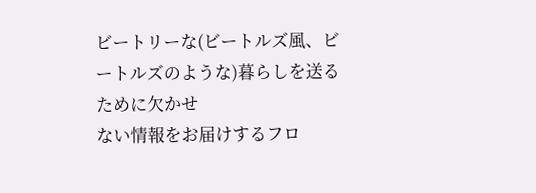ビートリーな(ビートルズ風、ビートルズのような)暮らしを送るために欠かせ
ない情報をお届けするフロ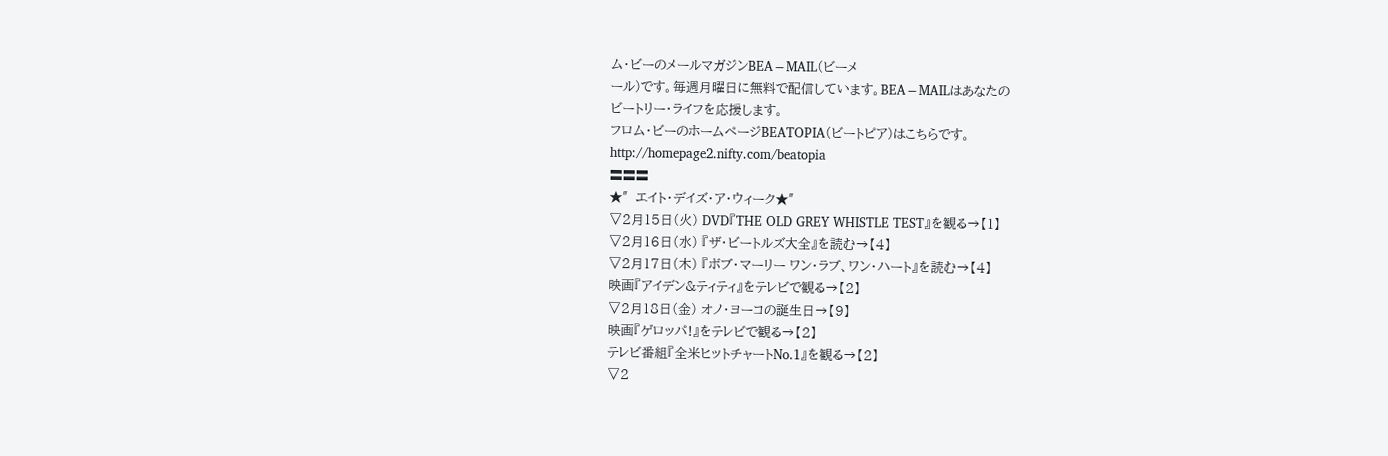ム・ビーのメールマガジンBEA−MAIL(ビーメ
ール)です。毎週月曜日に無料で配信しています。BEA−MAILはあなたの
ビートリー・ライフを応援します。
フロム・ビーのホームページBEATOPIA(ビートピア)はこちらです。
http://homepage2.nifty.com/beatopia
〓〓〓
★″エイト・デイズ・ア・ウィーク★″
▽2月15日(火) DVD『THE OLD GREY WHISTLE TEST』を観る→【1】
▽2月16日(水) 『ザ・ビートルズ大全』を読む→【4】
▽2月17日(木) 『ボブ・マーリー ワン・ラブ、ワン・ハート』を読む→【4】
映画『アイデン&ティティ』をテレビで観る→【2】
▽2月18日(金) オノ・ヨーコの誕生日→【9】
映画『ゲロッパ!』をテレビで観る→【2】
テレビ番組『全米ヒットチャートNo.1』を観る→【2】
▽2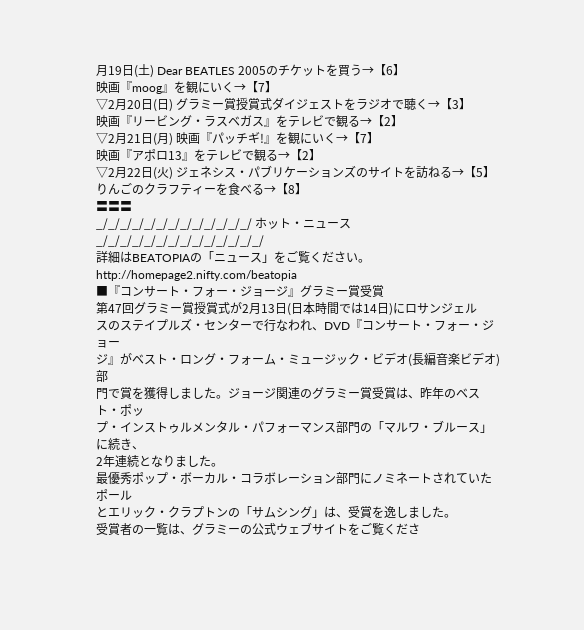月19日(土) Dear BEATLES 2005のチケットを買う→【6】
映画『moog』を観にいく→【7】
▽2月20日(日) グラミー賞授賞式ダイジェストをラジオで聴く→【3】
映画『リービング・ラスベガス』をテレビで観る→【2】
▽2月21日(月) 映画『パッチギ!』を観にいく→【7】
映画『アポロ13』をテレビで観る→【2】
▽2月22日(火) ジェネシス・パブリケーションズのサイトを訪ねる→【5】
りんごのクラフティーを食べる→【8】
〓〓〓
_/_/_/_/_/_/_/_/_/_/_/_/_/ ホット・ニュース _/_/_/_/_/_/_/_/_/_/_/_/_/_/
詳細はBEATOPIAの「ニュース」をご覧ください。
http://homepage2.nifty.com/beatopia
■『コンサート・フォー・ジョージ』グラミー賞受賞
第47回グラミー賞授賞式が2月13日(日本時間では14日)にロサンジェル
スのステイプルズ・センターで行なわれ、DVD『コンサート・フォー・ジョー
ジ』がベスト・ロング・フォーム・ミュージック・ビデオ(長編音楽ビデオ)部
門で賞を獲得しました。ジョージ関連のグラミー賞受賞は、昨年のベスト・ポッ
プ・インストゥルメンタル・パフォーマンス部門の「マルワ・ブルース」に続き、
2年連続となりました。
最優秀ポップ・ボーカル・コラボレーション部門にノミネートされていたポール
とエリック・クラプトンの「サムシング」は、受賞を逸しました。
受賞者の一覧は、グラミーの公式ウェブサイトをご覧くださ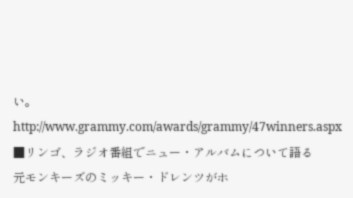い。
http://www.grammy.com/awards/grammy/47winners.aspx
■リンゴ、ラジオ番組でニュー・アルバムについて語る
元モンキーズのミッキー・ドレンツがホ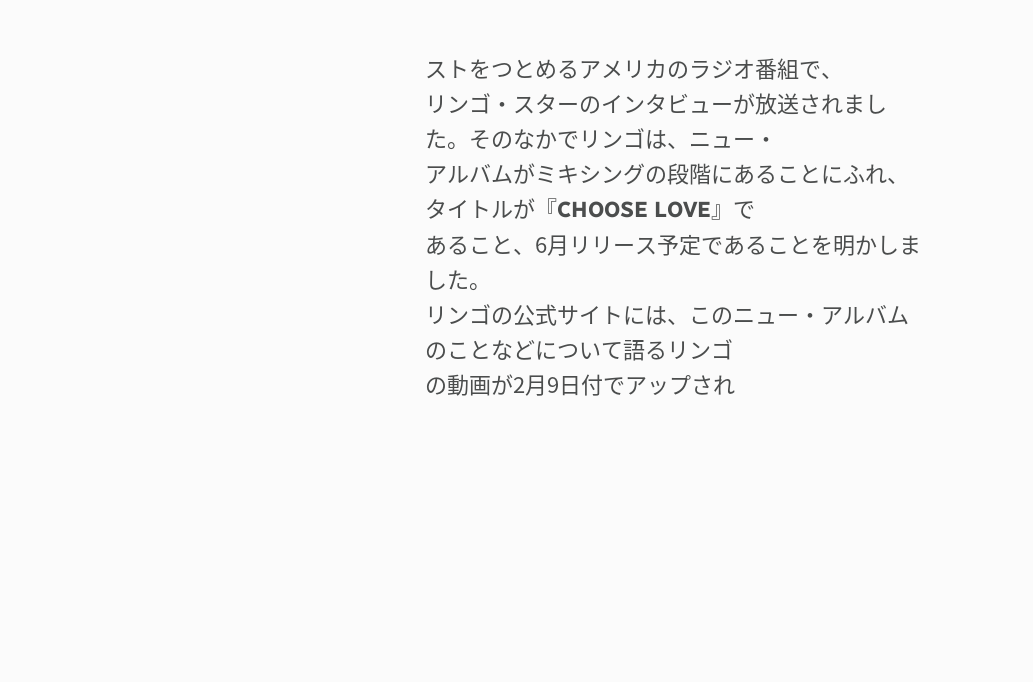ストをつとめるアメリカのラジオ番組で、
リンゴ・スターのインタビューが放送されました。そのなかでリンゴは、ニュー・
アルバムがミキシングの段階にあることにふれ、タイトルが『CHOOSE LOVE』で
あること、6月リリース予定であることを明かしました。
リンゴの公式サイトには、このニュー・アルバムのことなどについて語るリンゴ
の動画が2月9日付でアップされ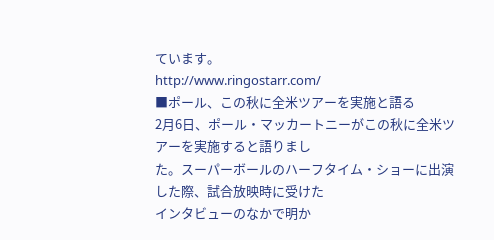ています。
http://www.ringostarr.com/
■ポール、この秋に全米ツアーを実施と語る
2月6日、ポール・マッカートニーがこの秋に全米ツアーを実施すると語りまし
た。スーパーボールのハーフタイム・ショーに出演した際、試合放映時に受けた
インタビューのなかで明か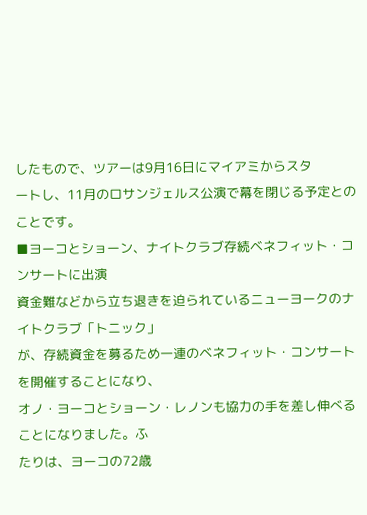したもので、ツアーは9月16日にマイアミからスタ
ートし、11月のロサンジェルス公演で幕を閉じる予定とのことです。
■ヨーコとショーン、ナイトクラブ存続ベネフィット・コンサートに出演
資金難などから立ち退きを迫られているニューヨークのナイトクラブ「トニック」
が、存続資金を募るため一連のベネフィット・コンサートを開催することになり、
オノ・ヨーコとショーン・レノンも協力の手を差し伸べることになりました。ふ
たりは、ヨーコの72歳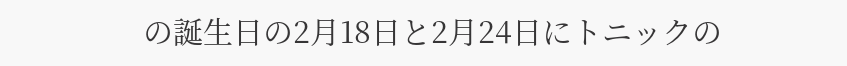の誕生日の2月18日と2月24日にトニックの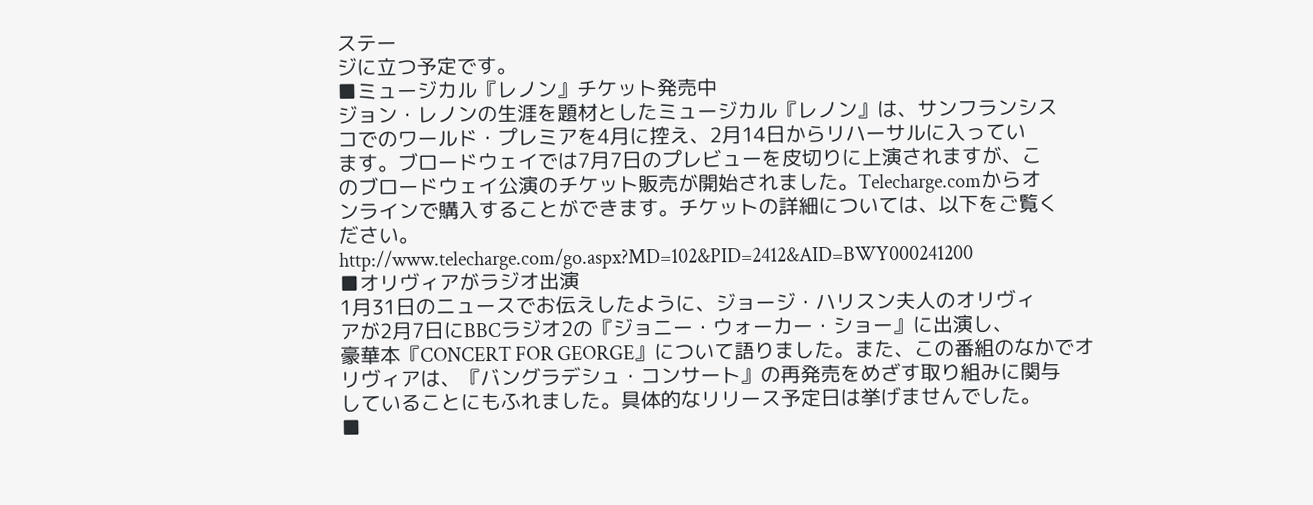ステー
ジに立つ予定です。
■ミュージカル『レノン』チケット発売中
ジョン・レノンの生涯を題材としたミュージカル『レノン』は、サンフランシス
コでのワールド・プレミアを4月に控え、2月14日からリハーサルに入ってい
ます。ブロードウェイでは7月7日のプレビューを皮切りに上演されますが、こ
のブロードウェイ公演のチケット販売が開始されました。Telecharge.comからオ
ンラインで購入することができます。チケットの詳細については、以下をご覧く
ださい。
http://www.telecharge.com/go.aspx?MD=102&PID=2412&AID=BWY000241200
■オリヴィアがラジオ出演
1月31日のニュースでお伝えしたように、ジョージ・ハリスン夫人のオリヴィ
アが2月7日にBBCラジオ2の『ジョニー・ウォーカー・ショー』に出演し、
豪華本『CONCERT FOR GEORGE』について語りました。また、この番組のなかでオ
リヴィアは、『バングラデシュ・コンサート』の再発売をめざす取り組みに関与
していることにもふれました。具体的なリリース予定日は挙げませんでした。
■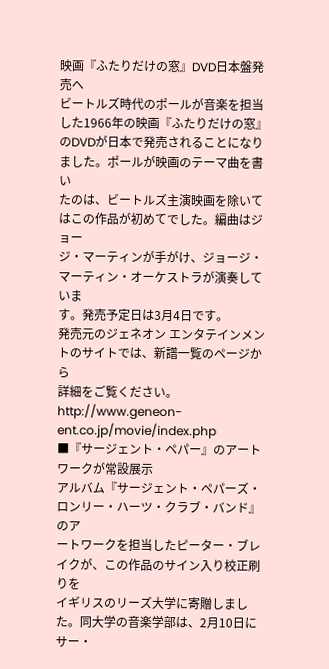映画『ふたりだけの窓』DVD日本盤発売へ
ビートルズ時代のポールが音楽を担当した1966年の映画『ふたりだけの窓』
のDVDが日本で発売されることになりました。ポールが映画のテーマ曲を書い
たのは、ビートルズ主演映画を除いてはこの作品が初めてでした。編曲はジョー
ジ・マーティンが手がけ、ジョージ・マーティン・オーケストラが演奏していま
す。発売予定日は3月4日です。
発売元のジェネオン エンタテインメントのサイトでは、新譜一覧のページから
詳細をご覧ください。
http://www.geneon-ent.co.jp/movie/index.php
■『サージェント・ペパー』のアートワークが常設展示
アルバム『サージェント・ペパーズ・ロンリー・ハーツ・クラブ・バンド』のア
ートワークを担当したピーター・ブレイクが、この作品のサイン入り校正刷りを
イギリスのリーズ大学に寄贈しました。同大学の音楽学部は、2月10日にサー・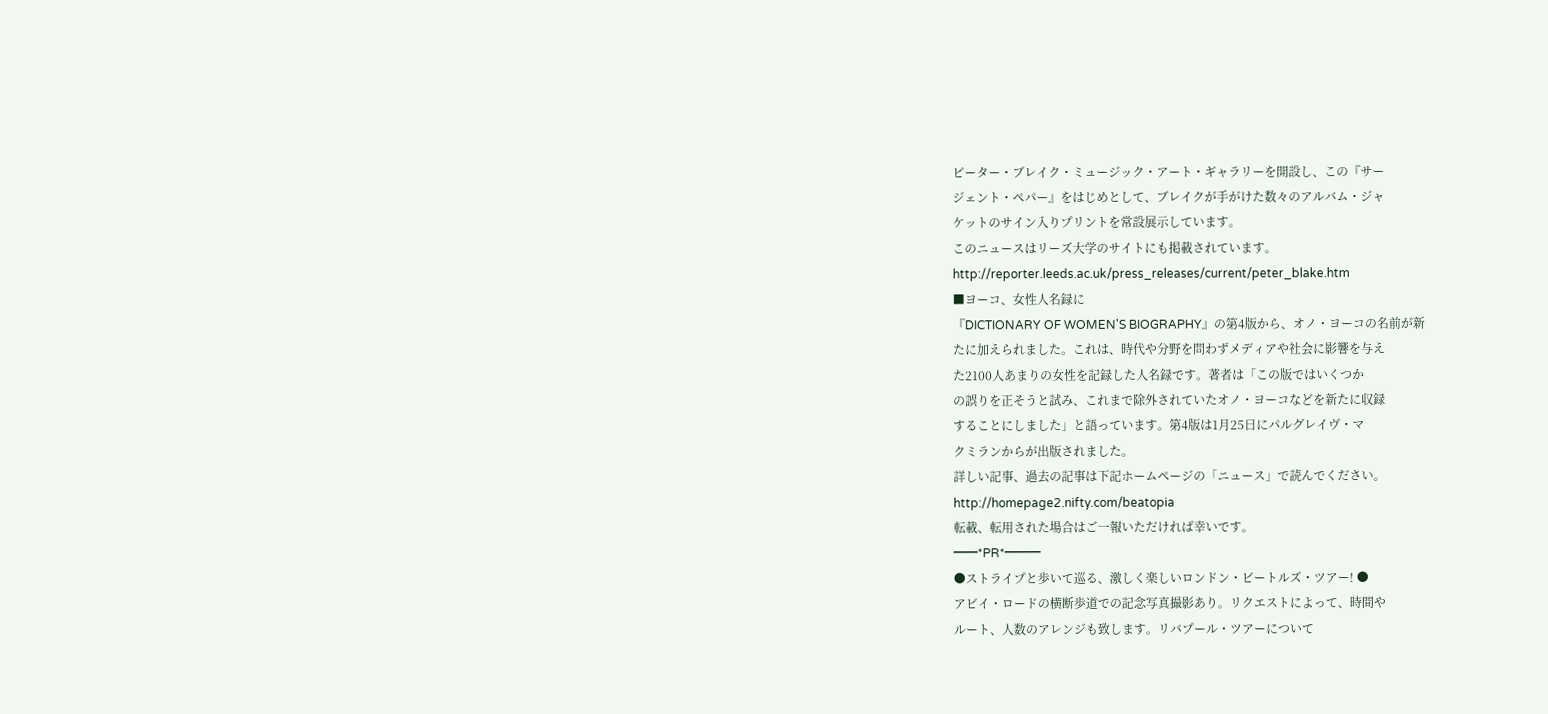ピーター・ブレイク・ミュージック・アート・ギャラリーを開設し、この『サー
ジェント・ペパー』をはじめとして、ブレイクが手がけた数々のアルバム・ジャ
ケットのサイン入りプリントを常設展示しています。
このニュースはリーズ大学のサイトにも掲載されています。
http://reporter.leeds.ac.uk/press_releases/current/peter_blake.htm
■ヨーコ、女性人名録に
『DICTIONARY OF WOMEN'S BIOGRAPHY』の第4版から、オノ・ヨーコの名前が新
たに加えられました。これは、時代や分野を問わずメディアや社会に影響を与え
た2100人あまりの女性を記録した人名録です。著者は「この版ではいくつか
の誤りを正そうと試み、これまで除外されていたオノ・ヨーコなどを新たに収録
することにしました」と語っています。第4版は1月25日にパルグレイヴ・マ
クミランからが出版されました。
詳しい記事、過去の記事は下記ホームページの「ニュース」で読んでください。
http://homepage2.nifty.com/beatopia
転載、転用された場合はご一報いただければ幸いです。
━━*PR*━━━
●ストライプと歩いて巡る、激しく楽しいロンドン・ビートルズ・ツアー! ●
アビイ・ロードの横断歩道での記念写真撮影あり。リクエストによって、時間や
ルート、人数のアレンジも致します。リバプール・ツアーについて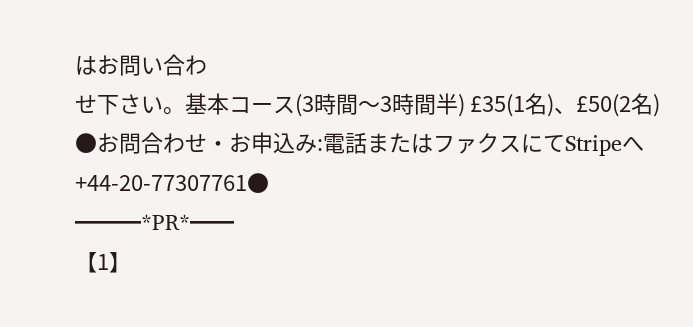はお問い合わ
せ下さい。基本コース(3時間〜3時間半) £35(1名)、£50(2名)
●お問合わせ・お申込み:電話またはファクスにてStripeへ +44-20-77307761●
━━━*PR*━━
【1】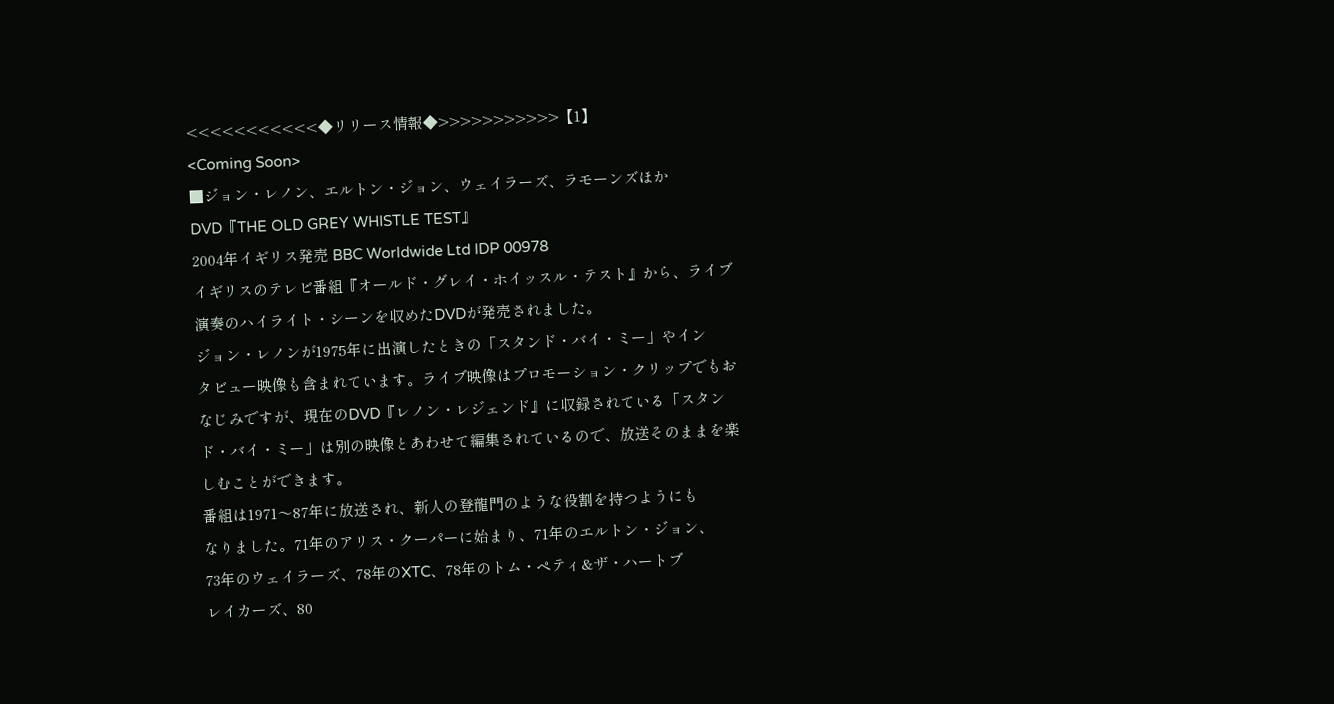<<<<<<<<<<<◆リリース情報◆>>>>>>>>>>>【1】
<Coming Soon>
■ジョン・レノン、エルトン・ジョン、ウェイラーズ、ラモーンズほか
DVD『THE OLD GREY WHISTLE TEST』
2004年イギリス発売 BBC Worldwide Ltd IDP 00978
イギリスのテレビ番組『オールド・グレイ・ホイッスル・テスト』から、ライブ
演奏のハイライト・シーンを収めたDVDが発売されました。
ジョン・レノンが1975年に出演したときの「スタンド・バイ・ミー」やイン
タビュー映像も含まれています。ライブ映像はプロモーション・クリップでもお
なじみですが、現在のDVD『レノン・レジェンド』に収録されている「スタン
ド・バイ・ミー」は別の映像とあわせて編集されているので、放送そのままを楽
しむことができます。
番組は1971〜87年に放送され、新人の登龍門のような役割を持つようにも
なりました。71年のアリス・クーパーに始まり、71年のエルトン・ジョン、
73年のウェイラーズ、78年のXTC、78年のトム・ペティ&ザ・ハートブ
レイカーズ、80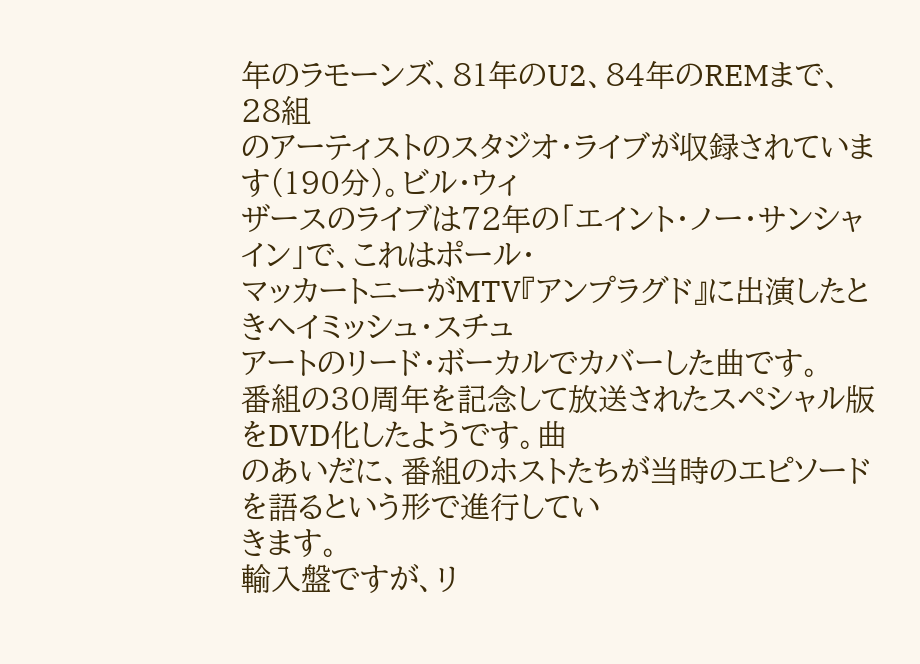年のラモーンズ、81年のU2、84年のREMまで、28組
のアーティストのスタジオ・ライブが収録されています(190分)。ビル・ウィ
ザースのライブは72年の「エイント・ノー・サンシャイン」で、これはポール・
マッカートニーがMTV『アンプラグド』に出演したときヘイミッシュ・スチュ
アートのリード・ボーカルでカバーした曲です。
番組の30周年を記念して放送されたスペシャル版をDVD化したようです。曲
のあいだに、番組のホストたちが当時のエピソードを語るという形で進行してい
きます。
輸入盤ですが、リ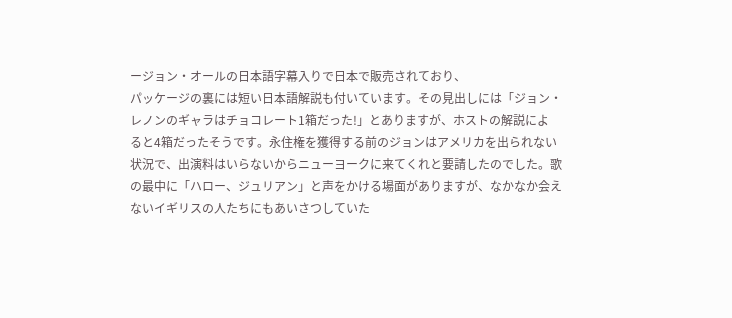ージョン・オールの日本語字幕入りで日本で販売されており、
パッケージの裏には短い日本語解説も付いています。その見出しには「ジョン・
レノンのギャラはチョコレート1箱だった!」とありますが、ホストの解説によ
ると4箱だったそうです。永住権を獲得する前のジョンはアメリカを出られない
状況で、出演料はいらないからニューヨークに来てくれと要請したのでした。歌
の最中に「ハロー、ジュリアン」と声をかける場面がありますが、なかなか会え
ないイギリスの人たちにもあいさつしていた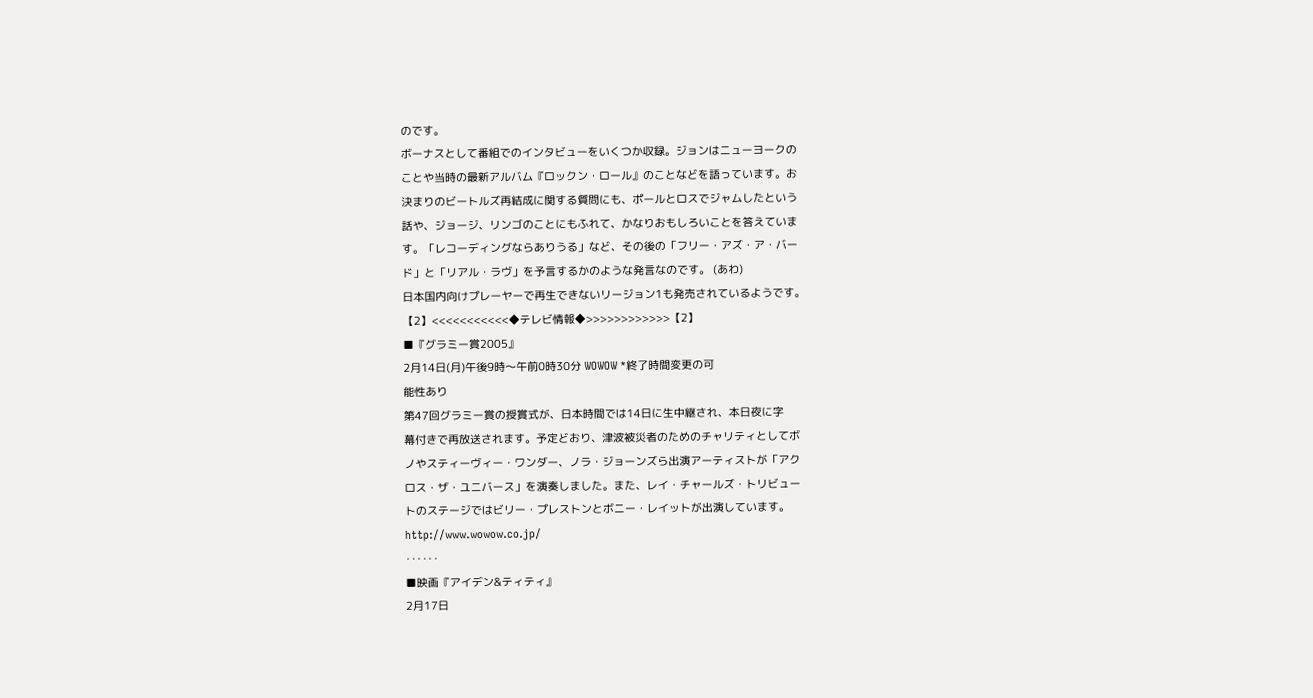のです。
ボーナスとして番組でのインタビューをいくつか収録。ジョンはニューヨークの
ことや当時の最新アルバム『ロックン・ロール』のことなどを語っています。お
決まりのビートルズ再結成に関する質問にも、ポールとロスでジャムしたという
話や、ジョージ、リンゴのことにもふれて、かなりおもしろいことを答えていま
す。「レコーディングならありうる」など、その後の「フリー・アズ・ア・バー
ド」と「リアル・ラヴ」を予言するかのような発言なのです。 (あわ)
日本国内向けプレーヤーで再生できないリージョン1も発売されているようです。
【2】<<<<<<<<<<<◆テレビ情報◆>>>>>>>>>>>>【2】
■『グラミー賞2005』
2月14日(月)午後9時〜午前0時30分 WOWOW *終了時間変更の可
能性あり
第47回グラミー賞の授賞式が、日本時間では14日に生中継され、本日夜に字
幕付きで再放送されます。予定どおり、津波被災者のためのチャリティとしてボ
ノやスティーヴィー・ワンダー、ノラ・ジョーンズら出演アーティストが「アク
ロス・ザ・ユニバース」を演奏しました。また、レイ・チャールズ・トリビュー
トのステージではビリー・プレストンとボニー・レイットが出演しています。
http://www.wowow.co.jp/
‥‥‥
■映画『アイデン&ティティ』
2月17日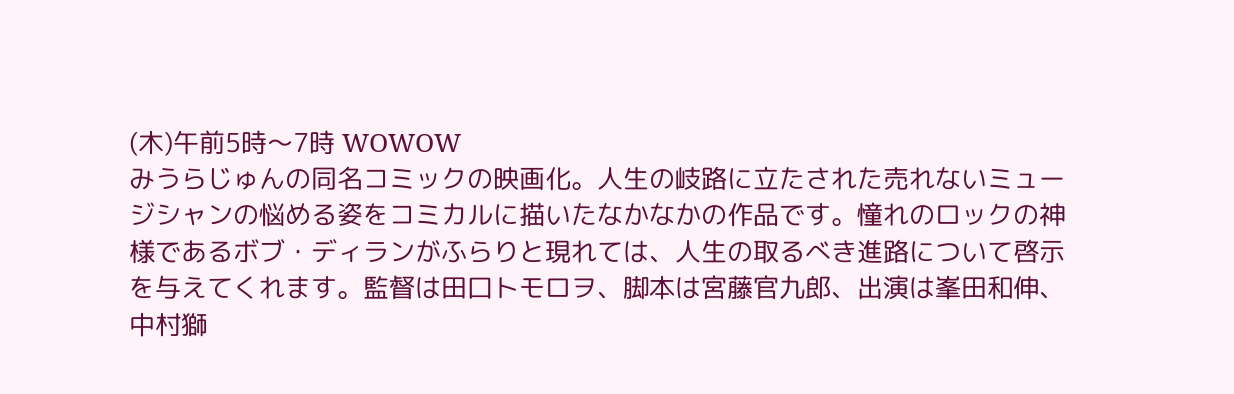(木)午前5時〜7時 WOWOW
みうらじゅんの同名コミックの映画化。人生の岐路に立たされた売れないミュー
ジシャンの悩める姿をコミカルに描いたなかなかの作品です。憧れのロックの神
様であるボブ・ディランがふらりと現れては、人生の取るべき進路について啓示
を与えてくれます。監督は田口トモロヲ、脚本は宮藤官九郎、出演は峯田和伸、
中村獅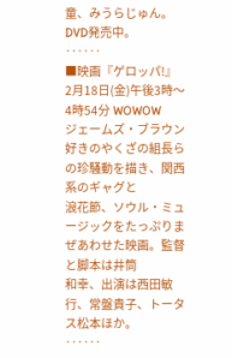童、みうらじゅん。DVD発売中。
‥‥‥
■映画『ゲロッパ!』
2月18日(金)午後3時〜4時54分 WOWOW
ジェームズ・ブラウン好きのやくざの組長らの珍騒動を描き、関西系のギャグと
浪花節、ソウル・ミュージックをたっぷりまぜあわせた映画。監督と脚本は井筒
和幸、出演は西田敏行、常盤貴子、トータス松本ほか。
‥‥‥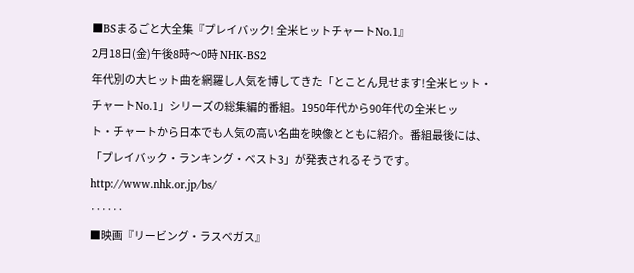■BSまるごと大全集『プレイバック! 全米ヒットチャートNo.1』
2月18日(金)午後8時〜0時 NHK-BS2
年代別の大ヒット曲を網羅し人気を博してきた「とことん見せます!全米ヒット・
チャートNo.1」シリーズの総集編的番組。1950年代から90年代の全米ヒッ
ト・チャートから日本でも人気の高い名曲を映像とともに紹介。番組最後には、
「プレイバック・ランキング・ベスト3」が発表されるそうです。
http://www.nhk.or.jp/bs/
‥‥‥
■映画『リービング・ラスベガス』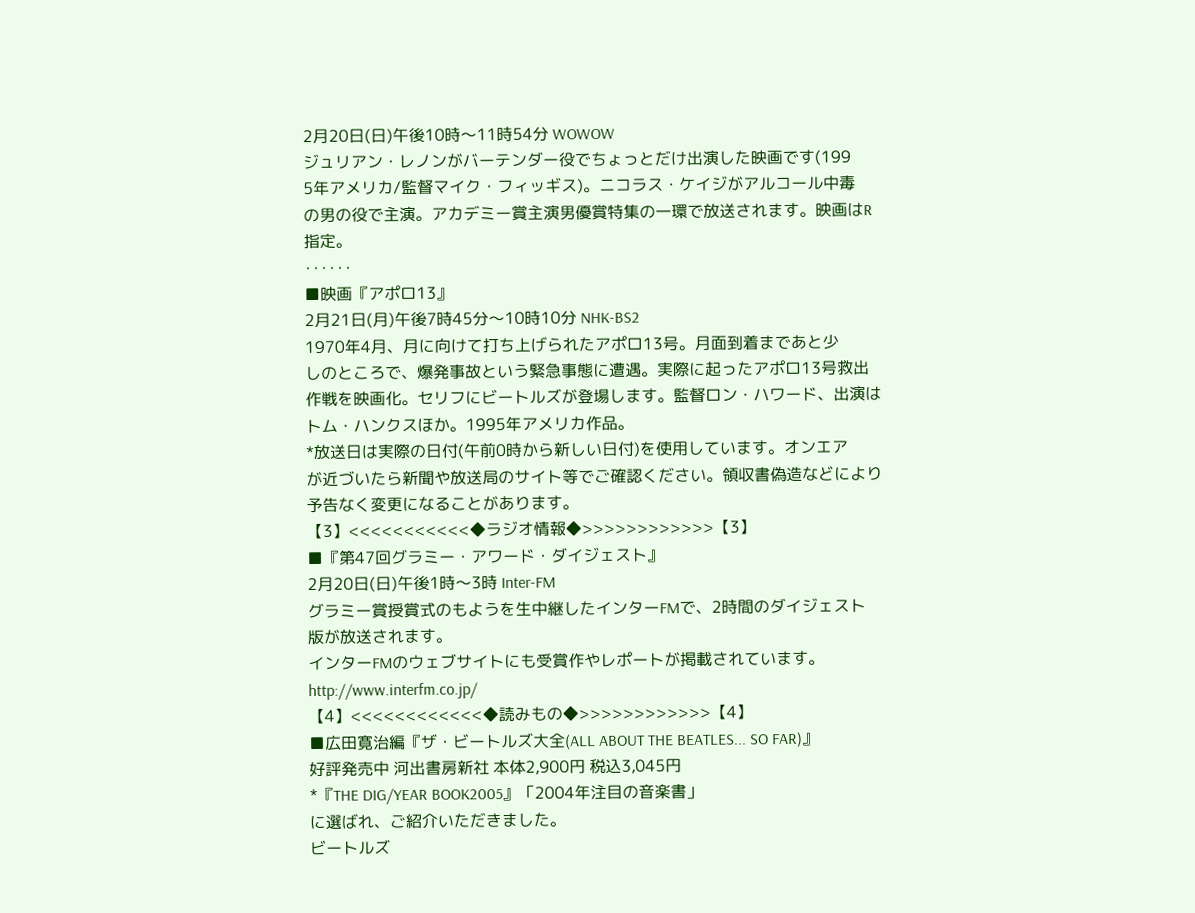2月20日(日)午後10時〜11時54分 WOWOW
ジュリアン・レノンがバーテンダー役でちょっとだけ出演した映画です(199
5年アメリカ/監督マイク・フィッギス)。ニコラス・ケイジがアルコール中毒
の男の役で主演。アカデミー賞主演男優賞特集の一環で放送されます。映画はR
指定。
‥‥‥
■映画『アポロ13』
2月21日(月)午後7時45分〜10時10分 NHK-BS2
1970年4月、月に向けて打ち上げられたアポロ13号。月面到着まであと少
しのところで、爆発事故という緊急事態に遭遇。実際に起ったアポロ13号救出
作戦を映画化。セリフにビートルズが登場します。監督ロン・ハワード、出演は
トム・ハンクスほか。1995年アメリカ作品。
*放送日は実際の日付(午前0時から新しい日付)を使用しています。オンエア
が近づいたら新聞や放送局のサイト等でご確認ください。領収書偽造などにより
予告なく変更になることがあります。
【3】<<<<<<<<<<<◆ラジオ情報◆>>>>>>>>>>>>【3】
■『第47回グラミー・アワード・ダイジェスト』
2月20日(日)午後1時〜3時 Inter-FM
グラミー賞授賞式のもようを生中継したインターFMで、2時間のダイジェスト
版が放送されます。
インターFMのウェブサイトにも受賞作やレポートが掲載されています。
http://www.interfm.co.jp/
【4】<<<<<<<<<<<<◆読みもの◆>>>>>>>>>>>>【4】
■広田寛治編『ザ・ビートルズ大全(ALL ABOUT THE BEATLES... SO FAR)』
好評発売中 河出書房新社 本体2,900円 税込3,045円
*『THE DIG/YEAR BOOK2005』「2004年注目の音楽書」
に選ばれ、ご紹介いただきました。
ビートルズ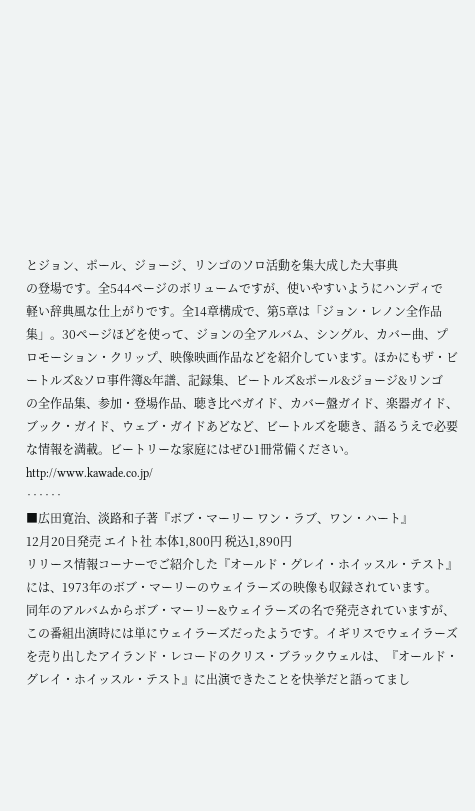とジョン、ポール、ジョージ、リンゴのソロ活動を集大成した大事典
の登場です。全544ページのボリュームですが、使いやすいようにハンディで
軽い辞典風な仕上がりです。全14章構成で、第5章は「ジョン・レノン全作品
集」。30ページほどを使って、ジョンの全アルバム、シングル、カバー曲、プ
ロモーション・クリップ、映像映画作品などを紹介しています。ほかにもザ・ビ
ートルズ&ソロ事件簿&年譜、記録集、ビートルズ&ポール&ジョージ&リンゴ
の全作品集、参加・登場作品、聴き比べガイド、カバー盤ガイド、楽器ガイド、
ブック・ガイド、ウェブ・ガイドあどなど、ビートルズを聴き、語るうえで必要
な情報を満載。ビートリーな家庭にはぜひ1冊常備ください。
http://www.kawade.co.jp/
‥‥‥
■広田寛治、淡路和子著『ボブ・マーリー ワン・ラブ、ワン・ハート』
12月20日発売 エイト社 本体1,800円 税込1,890円
リリース情報コーナーでご紹介した『オールド・グレイ・ホイッスル・テスト』
には、1973年のボブ・マーリーのウェイラーズの映像も収録されています。
同年のアルバムからボブ・マーリー&ウェイラーズの名で発売されていますが、
この番組出演時には単にウェイラーズだったようです。イギリスでウェイラーズ
を売り出したアイランド・レコードのクリス・ブラックウェルは、『オールド・
グレイ・ホイッスル・テスト』に出演できたことを快挙だと語ってまし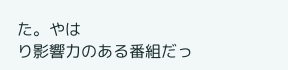た。やは
り影響力のある番組だっ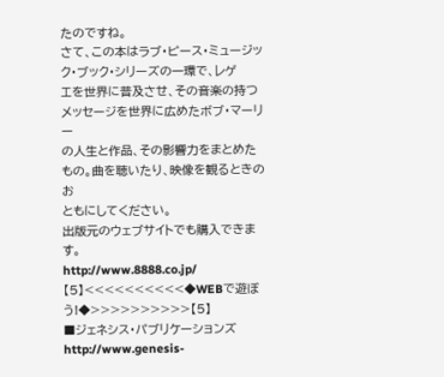たのですね。
さて、この本はラブ・ピース・ミュージック・ブック・シリーズの一環で、レゲ
エを世界に普及させ、その音楽の持つメッセージを世界に広めたボブ・マーリー
の人生と作品、その影響力をまとめたもの。曲を聴いたり、映像を観るときのお
ともにしてください。
出版元のウェブサイトでも購入できます。
http://www.8888.co.jp/
【5】<<<<<<<<<<◆WEBで遊ぼう!◆>>>>>>>>>>【5】
■ジェネシス・パブリケーションズ
http://www.genesis-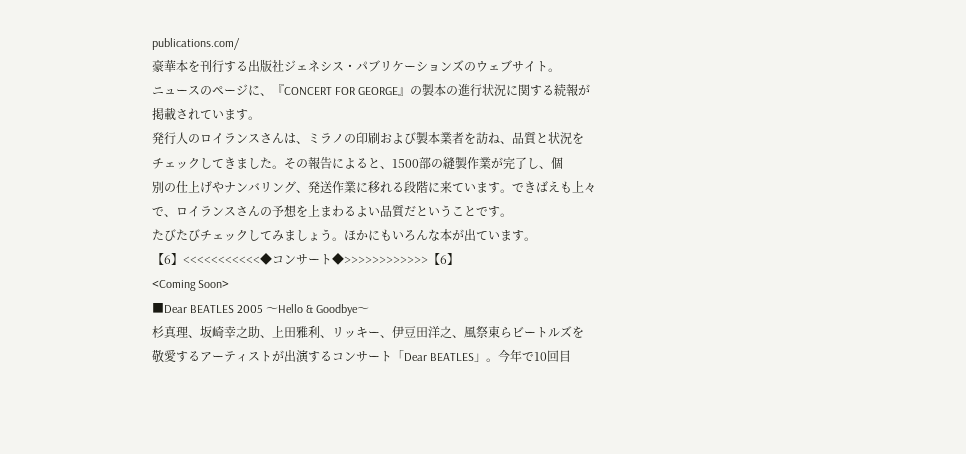publications.com/
豪華本を刊行する出版社ジェネシス・パブリケーションズのウェブサイト。
ニュースのページに、『CONCERT FOR GEORGE』の製本の進行状況に関する続報が
掲載されています。
発行人のロイランスさんは、ミラノの印刷および製本業者を訪ね、品質と状況を
チェックしてきました。その報告によると、1500部の縫製作業が完了し、個
別の仕上げやナンバリング、発送作業に移れる段階に来ています。できばえも上々
で、ロイランスさんの予想を上まわるよい品質だということです。
たびたびチェックしてみましょう。ほかにもいろんな本が出ています。
【6】<<<<<<<<<<<◆コンサート◆>>>>>>>>>>>>【6】
<Coming Soon>
■Dear BEATLES 2005 〜Hello & Goodbye〜
杉真理、坂崎幸之助、上田雅利、リッキー、伊豆田洋之、風祭東らビートルズを
敬愛するアーティストが出演するコンサート「Dear BEATLES」。今年で10回目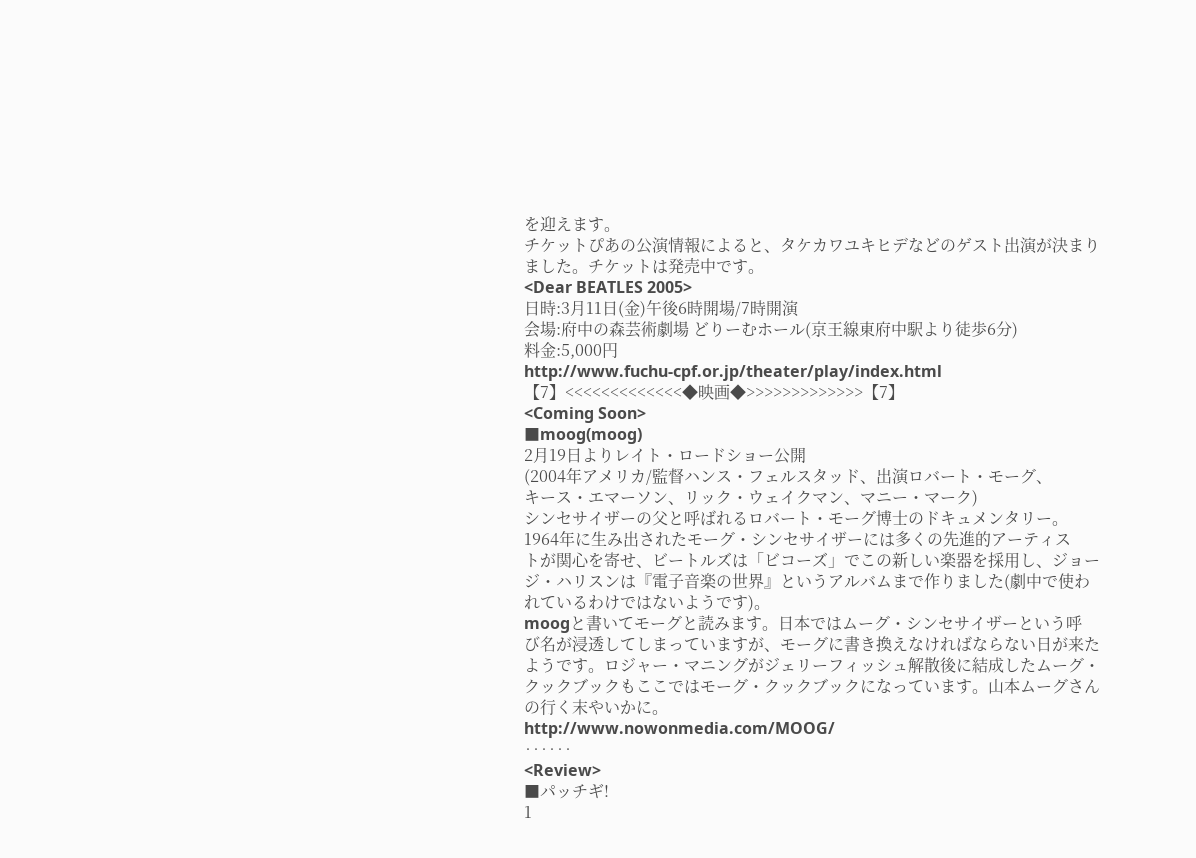を迎えます。
チケットぴあの公演情報によると、タケカワユキヒデなどのゲスト出演が決まり
ました。チケットは発売中です。
<Dear BEATLES 2005>
日時:3月11日(金)午後6時開場/7時開演
会場:府中の森芸術劇場 どりーむホール(京王線東府中駅より徒歩6分)
料金:5,000円
http://www.fuchu-cpf.or.jp/theater/play/index.html
【7】<<<<<<<<<<<<<◆映画◆>>>>>>>>>>>>>【7】
<Coming Soon>
■moog(moog)
2月19日よりレイト・ロードショー公開
(2004年アメリカ/監督ハンス・フェルスタッド、出演ロバート・モーグ、
キース・エマーソン、リック・ウェイクマン、マニー・マーク)
シンセサイザーの父と呼ばれるロバート・モーグ博士のドキュメンタリー。
1964年に生み出されたモーグ・シンセサイザーには多くの先進的アーティス
トが関心を寄せ、ビートルズは「ビコーズ」でこの新しい楽器を採用し、ジョー
ジ・ハリスンは『電子音楽の世界』というアルバムまで作りました(劇中で使わ
れているわけではないようです)。
moogと書いてモーグと読みます。日本ではムーグ・シンセサイザーという呼
び名が浸透してしまっていますが、モーグに書き換えなければならない日が来た
ようです。ロジャー・マニングがジェリーフィッシュ解散後に結成したムーグ・
クックブックもここではモーグ・クックブックになっています。山本ムーグさん
の行く末やいかに。
http://www.nowonmedia.com/MOOG/
‥‥‥
<Review>
■パッチギ!
1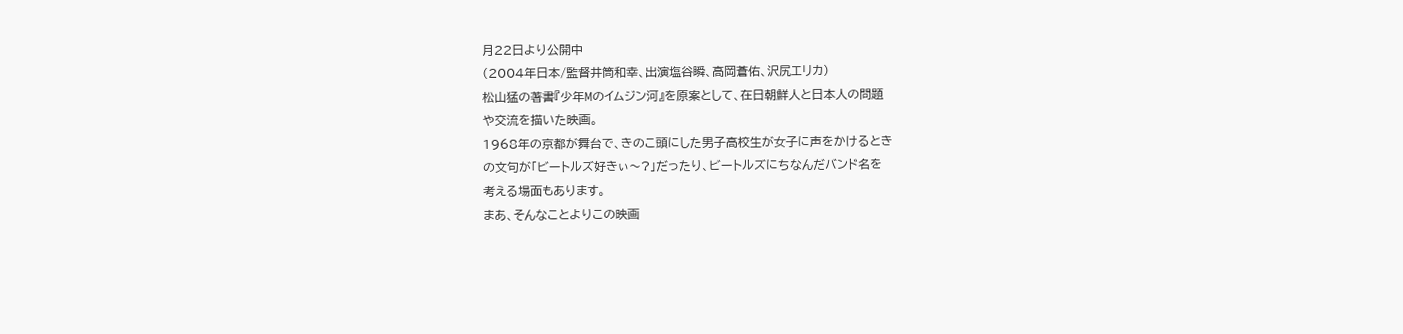月22日より公開中
(2004年日本/監督井筒和幸、出演塩谷瞬、高岡蒼佑、沢尻エリカ)
松山猛の著書『少年Mのイムジン河』を原案として、在日朝鮮人と日本人の問題
や交流を描いた映画。
1968年の京都が舞台で、きのこ頭にした男子高校生が女子に声をかけるとき
の文句が「ビートルズ好きぃ〜?」だったり、ビートルズにちなんだバンド名を
考える場面もあります。
まあ、そんなことよりこの映画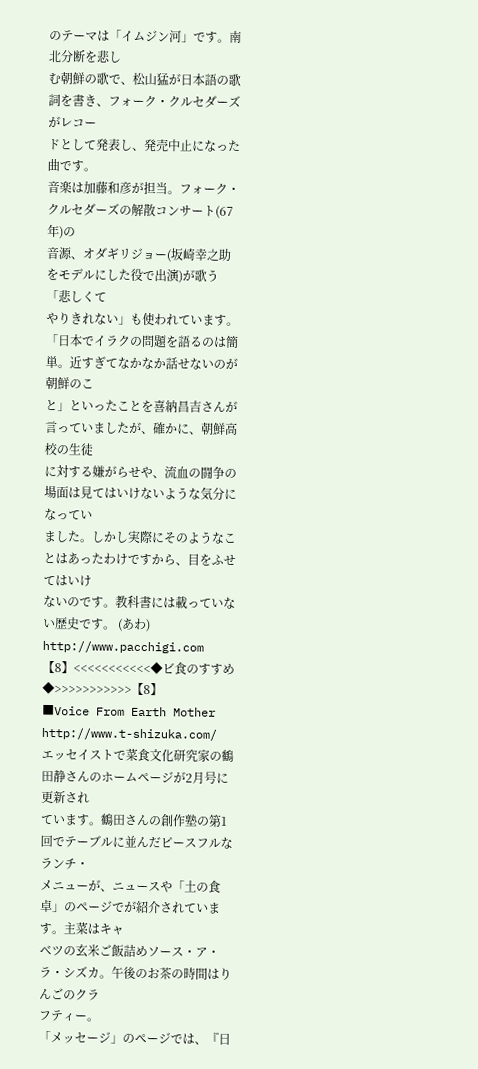のテーマは「イムジン河」です。南北分断を悲し
む朝鮮の歌で、松山猛が日本語の歌詞を書き、フォーク・クルセダーズがレコー
ドとして発表し、発売中止になった曲です。
音楽は加藤和彦が担当。フォーク・クルセダーズの解散コンサート(67年)の
音源、オダギリジョー(坂崎幸之助をモデルにした役で出演)が歌う「悲しくて
やりきれない」も使われています。
「日本でイラクの問題を語るのは簡単。近すぎてなかなか話せないのが朝鮮のこ
と」といったことを喜納昌吉さんが言っていましたが、確かに、朝鮮高校の生徒
に対する嫌がらせや、流血の闘争の場面は見てはいけないような気分になってい
ました。しかし実際にそのようなことはあったわけですから、目をふせてはいけ
ないのです。教科書には載っていない歴史です。 (あわ)
http://www.pacchigi.com
【8】<<<<<<<<<<<◆ビ食のすすめ◆>>>>>>>>>>>【8】
■Voice From Earth Mother
http://www.t-shizuka.com/
エッセイストで菜食文化研究家の鶴田静さんのホームページが2月号に更新され
ています。鶴田さんの創作塾の第1回でテーブルに並んだピースフルなランチ・
メニューが、ニュースや「土の食卓」のページでが紹介されています。主菜はキャ
ベツの玄米ご飯詰めソース・ア・ラ・シズカ。午後のお茶の時間はりんごのクラ
フティー。
「メッセージ」のページでは、『日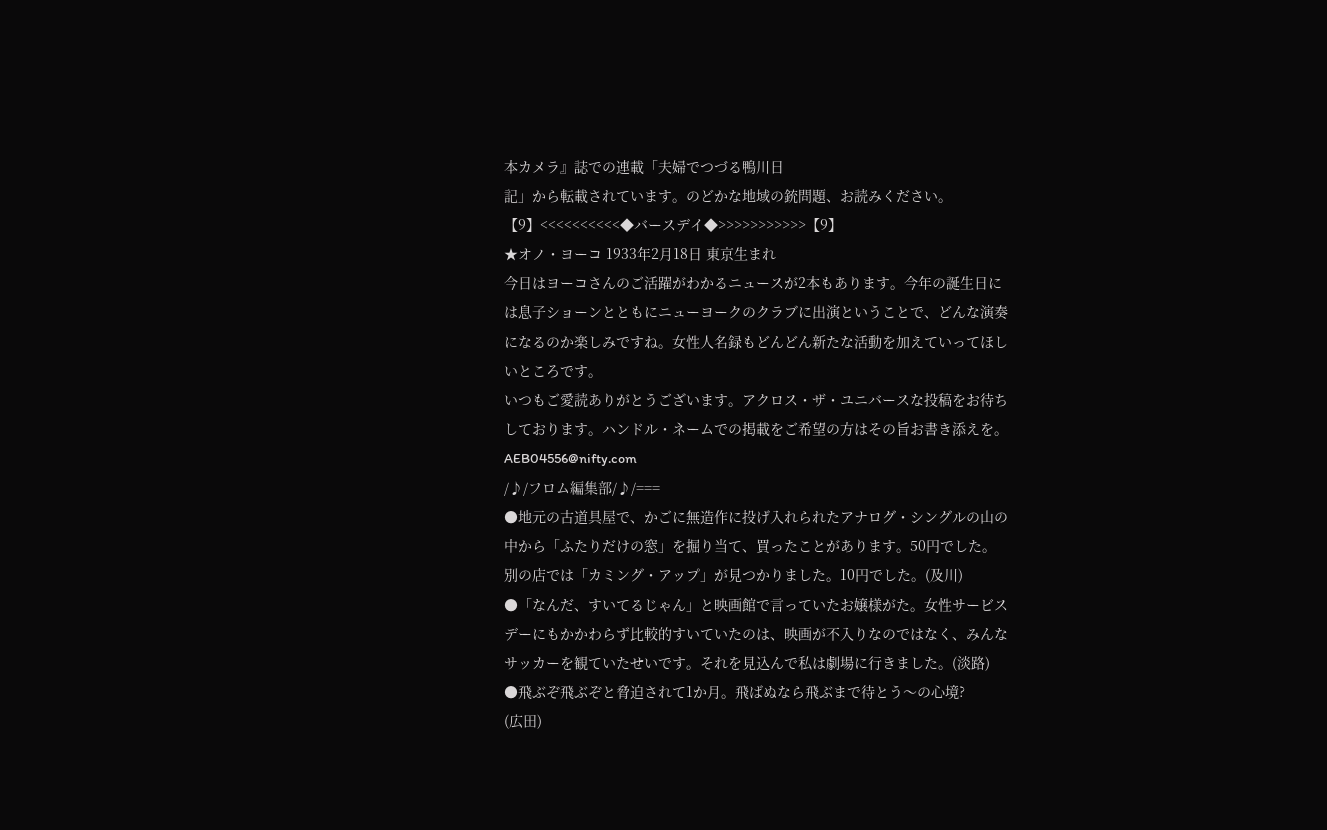本カメラ』誌での連載「夫婦でつづる鴨川日
記」から転載されています。のどかな地域の銃問題、お読みください。
【9】<<<<<<<<<<◆バースデイ◆>>>>>>>>>>>【9】
★オノ・ヨーコ 1933年2月18日 東京生まれ
今日はヨーコさんのご活躍がわかるニュースが2本もあります。今年の誕生日に
は息子ショーンとともにニューヨークのクラブに出演ということで、どんな演奏
になるのか楽しみですね。女性人名録もどんどん新たな活動を加えていってほし
いところです。
いつもご愛読ありがとうございます。アクロス・ザ・ユニバースな投稿をお待ち
しております。ハンドル・ネームでの掲載をご希望の方はその旨お書き添えを。
AEB04556@nifty.com
/♪/フロム編集部/♪/===
●地元の古道具屋で、かごに無造作に投げ入れられたアナログ・シングルの山の
中から「ふたりだけの窓」を掘り当て、買ったことがあります。50円でした。
別の店では「カミング・アップ」が見つかりました。10円でした。(及川)
●「なんだ、すいてるじゃん」と映画館で言っていたお嬢様がた。女性サービス
デーにもかかわらず比較的すいていたのは、映画が不入りなのではなく、みんな
サッカーを観ていたせいです。それを見込んで私は劇場に行きました。(淡路)
●飛ぶぞ飛ぶぞと脅迫されて1か月。飛ばぬなら飛ぶまで待とう〜の心境?
(広田)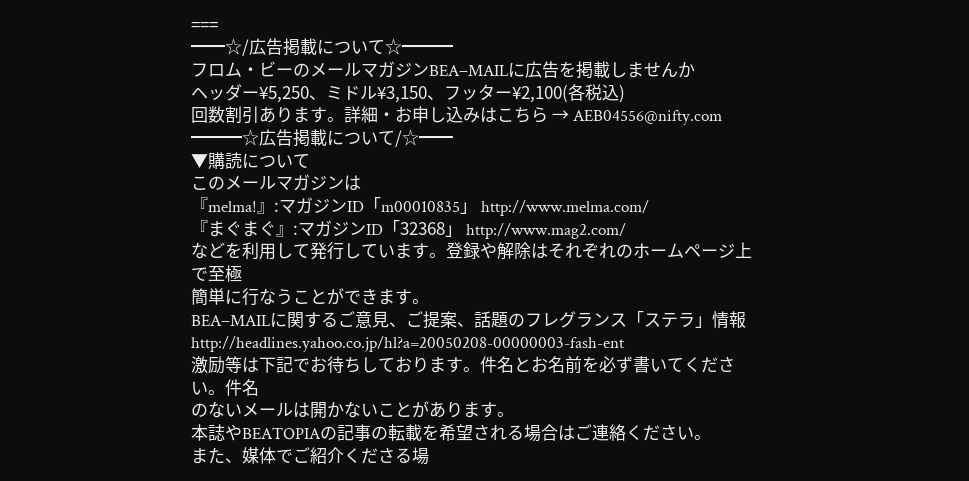===
━━☆/広告掲載について☆━━━
フロム・ビーのメールマガジンBEA−MAILに広告を掲載しませんか
ヘッダー¥5,250、ミドル¥3,150、フッター¥2,100(各税込)
回数割引あります。詳細・お申し込みはこちら → AEB04556@nifty.com
━━━☆広告掲載について/☆━━
▼購読について
このメールマガジンは
『melma!』:マガジンID「m00010835」 http://www.melma.com/
『まぐまぐ』:マガジンID「32368」 http://www.mag2.com/
などを利用して発行しています。登録や解除はそれぞれのホームページ上で至極
簡単に行なうことができます。
BEA−MAILに関するご意見、ご提案、話題のフレグランス「ステラ」情報
http://headlines.yahoo.co.jp/hl?a=20050208-00000003-fash-ent
激励等は下記でお待ちしております。件名とお名前を必ず書いてください。件名
のないメールは開かないことがあります。
本誌やBEATOPIAの記事の転載を希望される場合はご連絡ください。
また、媒体でご紹介くださる場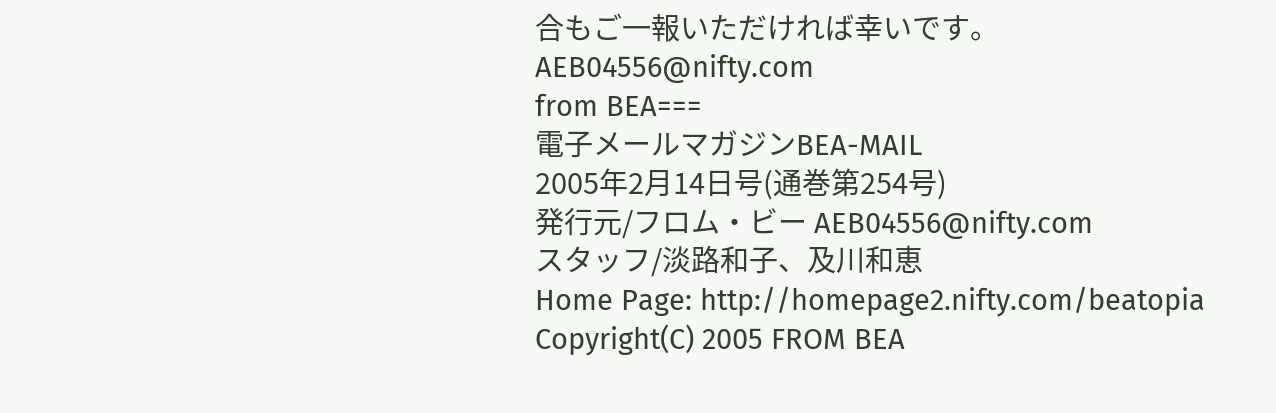合もご一報いただければ幸いです。
AEB04556@nifty.com
from BEA===
電子メールマガジンBEA-MAIL
2005年2月14日号(通巻第254号)
発行元/フロム・ビー AEB04556@nifty.com
スタッフ/淡路和子、及川和恵
Home Page: http://homepage2.nifty.com/beatopia
Copyright(C) 2005 FROM BEA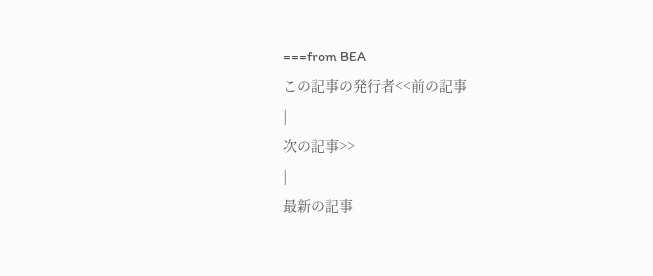===from BEA
この記事の発行者<<前の記事
|
次の記事>>
|
最新の記事